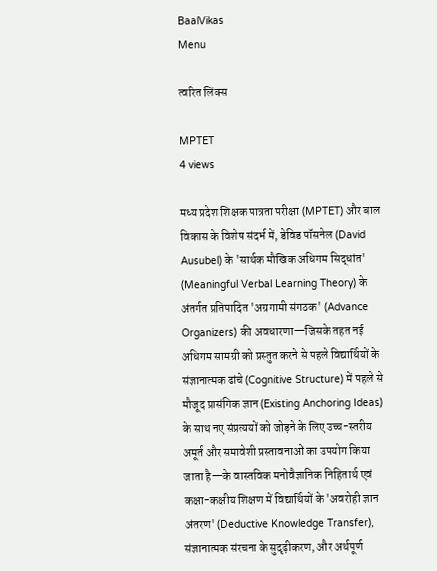BaalVikas
Menu

त्वरित लिंक्स

MPTET
4 views

मध्य प्रदेश शिक्षक पात्रता परीक्षा (MPTET) और बाल विकास के विशेष संदर्भ में, डेविड पॉसनेल (David Ausubel) के 'सार्थक मौखिक अधिगम सिद्धांत' (Meaningful Verbal Learning Theory) के अंतर्गत प्रतिपादित 'अग्रगामी संगठक' (Advance Organizers) की अवधारणा—जिसके तहत नई अधिगम सामग्री को प्रस्तुत करने से पहले विद्यार्थियों के संज्ञानात्मक ढांचे (Cognitive Structure) में पहले से मौजूद प्रासंगिक ज्ञान (Existing Anchoring Ideas) के साथ नए संप्रत्ययों को जोड़ने के लिए उच्च-स्तरीय अमूर्त और समावेशी प्रस्तावनाओं का उपयोग किया जाता है—के वास्तविक मनोवैज्ञानिक निहितार्थ एवं कक्षा-कक्षीय शिक्षण में विद्यार्थियों के 'अवरोही ज्ञान अंतरण' (Deductive Knowledge Transfer), संज्ञानात्मक संरचना के सुदृढ़ीकरण, और अर्थपूर्ण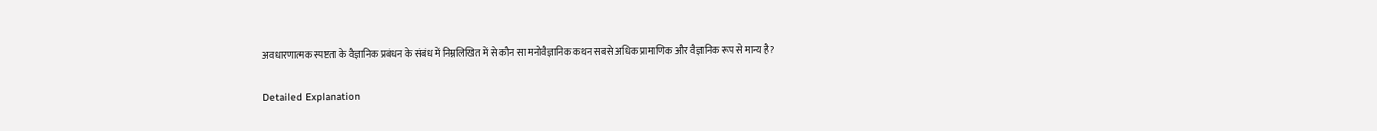अवधारणात्मक स्पष्टता के वैज्ञानिक प्रबंधन के संबंध में निम्नलिखित में से कौन सा मनोवैज्ञानिक कथन सबसे अधिक प्रामाणिक और वैज्ञानिक रूप से मान्य है?

Detailed Explanation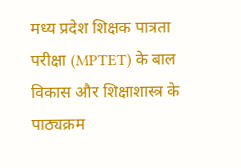मध्य प्रदेश शिक्षक पात्रता परीक्षा (MPTET) के बाल विकास और शिक्षाशास्त्र के पाठ्यक्रम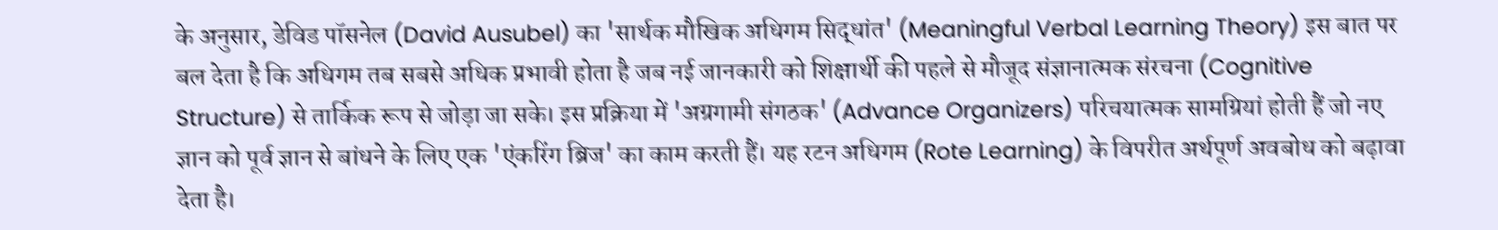के अनुसार, डेविड पॉसनेल (David Ausubel) का 'सार्थक मौखिक अधिगम सिद्धांत' (Meaningful Verbal Learning Theory) इस बात पर बल देता है कि अधिगम तब सबसे अधिक प्रभावी होता है जब नई जानकारी को शिक्षार्थी की पहले से मौजूद संज्ञानात्मक संरचना (Cognitive Structure) से तार्किक रूप से जोड़ा जा सके। इस प्रक्रिया में 'अग्रगामी संगठक' (Advance Organizers) परिचयात्मक सामग्रियां होती हैं जो नए ज्ञान को पूर्व ज्ञान से बांधने के लिए एक 'एंकरिंग ब्रिज' का काम करती हैं। यह रटन अधिगम (Rote Learning) के विपरीत अर्थपूर्ण अवबोध को बढ़ावा देता है।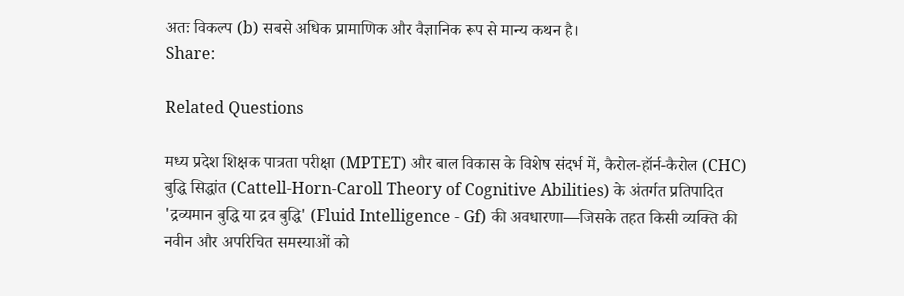अतः विकल्प (b) सबसे अधिक प्रामाणिक और वैज्ञानिक रूप से मान्य कथन है।
Share:

Related Questions

मध्य प्रदेश शिक्षक पात्रता परीक्षा (MPTET) और बाल विकास के विशेष संदर्भ में, कैरोल-हॉर्न-कैरोल (CHC) बुद्धि सिद्धांत (Cattell-Horn-Caroll Theory of Cognitive Abilities) के अंतर्गत प्रतिपादित 'द्रव्यमान बुद्धि या द्रव बुद्धि' (Fluid Intelligence - Gf) की अवधारणा—जिसके तहत किसी व्यक्ति की नवीन और अपरिचित समस्याओं को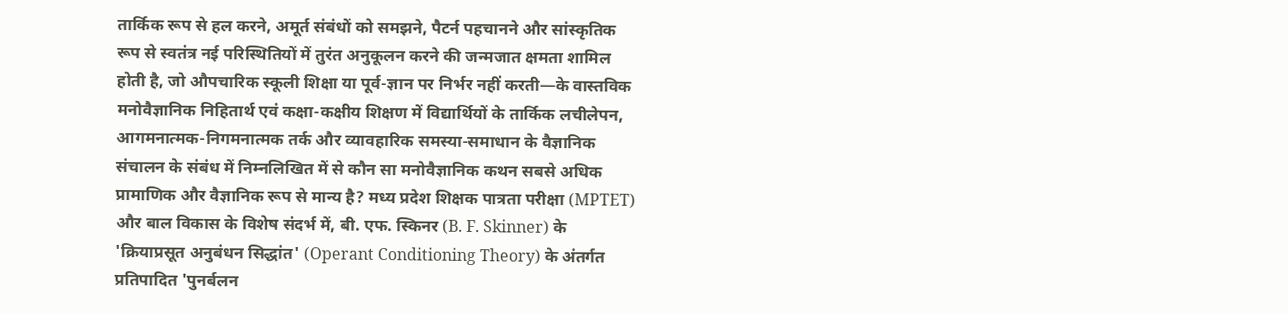तार्किक रूप से हल करने, अमूर्त संबंधों को समझने, पैटर्न पहचानने और सांस्कृतिक रूप से स्वतंत्र नई परिस्थितियों में तुरंत अनुकूलन करने की जन्मजात क्षमता शामिल होती है, जो औपचारिक स्कूली शिक्षा या पूर्व-ज्ञान पर निर्भर नहीं करती—के वास्तविक मनोवैज्ञानिक निहितार्थ एवं कक्षा-कक्षीय शिक्षण में विद्यार्थियों के तार्किक लचीलेपन, आगमनात्मक-निगमनात्मक तर्क और व्यावहारिक समस्या-समाधान के वैज्ञानिक संचालन के संबंध में निम्नलिखित में से कौन सा मनोवैज्ञानिक कथन सबसे अधिक प्रामाणिक और वैज्ञानिक रूप से मान्य है? मध्य प्रदेश शिक्षक पात्रता परीक्षा (MPTET) और बाल विकास के विशेष संदर्भ में, बी. एफ. स्किनर (B. F. Skinner) के 'क्रियाप्रसूत अनुबंधन सिद्धांत' (Operant Conditioning Theory) के अंतर्गत प्रतिपादित 'पुनर्बलन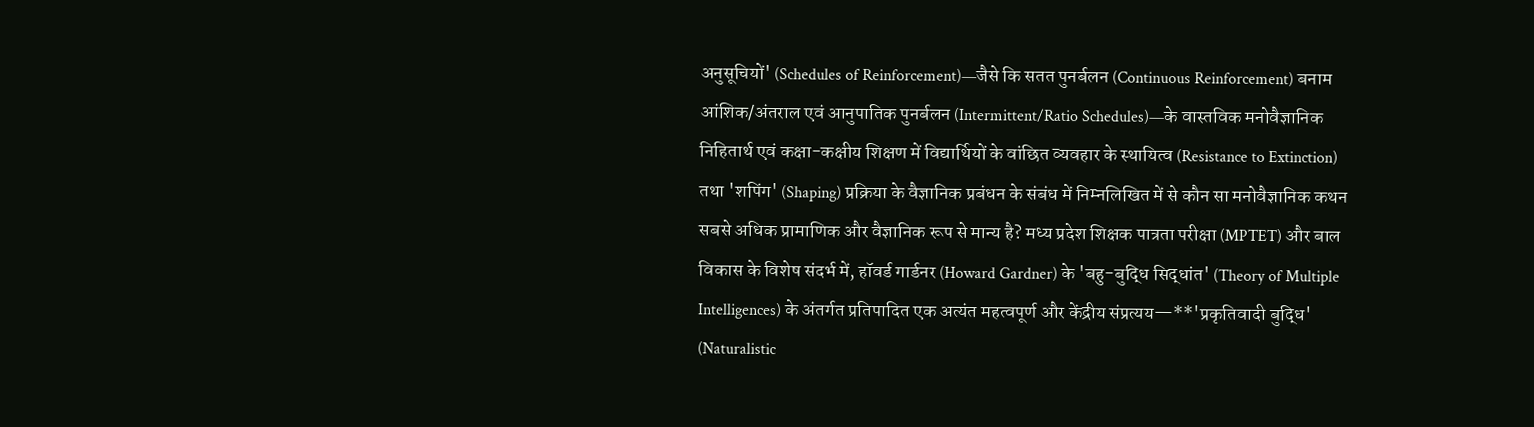अनुसूचियों' (Schedules of Reinforcement)—जैसे कि सतत पुनर्बलन (Continuous Reinforcement) बनाम आंशिक/अंतराल एवं आनुपातिक पुनर्बलन (Intermittent/Ratio Schedules)—के वास्तविक मनोवैज्ञानिक निहितार्थ एवं कक्षा-कक्षीय शिक्षण में विद्यार्थियों के वांछित व्यवहार के स्थायित्व (Resistance to Extinction) तथा 'शपिंग' (Shaping) प्रक्रिया के वैज्ञानिक प्रबंधन के संबंध में निम्नलिखित में से कौन सा मनोवैज्ञानिक कथन सबसे अधिक प्रामाणिक और वैज्ञानिक रूप से मान्य है? मध्य प्रदेश शिक्षक पात्रता परीक्षा (MPTET) और बाल विकास के विशेष संदर्भ में, हॉवर्ड गार्डनर (Howard Gardner) के 'बहु-बुद्धि सिद्धांत' (Theory of Multiple Intelligences) के अंतर्गत प्रतिपादित एक अत्यंत महत्वपूर्ण और केंद्रीय संप्रत्यय—**'प्रकृतिवादी बुद्धि' (Naturalistic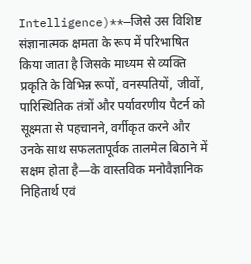Intelligence)**—जिसे उस विशिष्ट संज्ञानात्मक क्षमता के रूप में परिभाषित किया जाता है जिसके माध्यम से व्यक्ति प्रकृति के विभिन्न रूपों, वनस्पतियों, जीवों, पारिस्थितिक तंत्रों और पर्यावरणीय पैटर्न को सूक्ष्मता से पहचानने, वर्गीकृत करने और उनके साथ सफलतापूर्वक तालमेल बिठाने में सक्षम होता है—के वास्तविक मनोवैज्ञानिक निहितार्थ एवं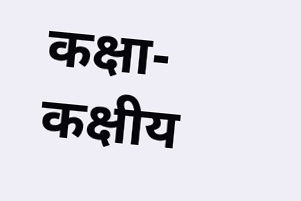कक्षा-कक्षीय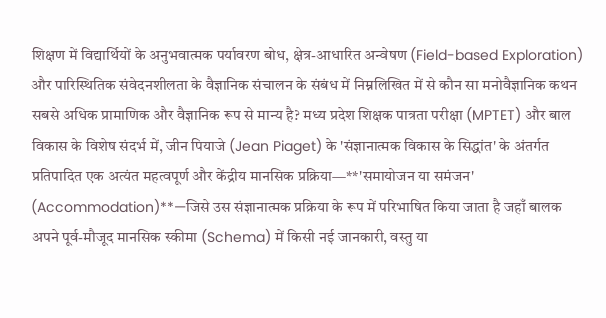शिक्षण में विद्यार्थियों के अनुभवात्मक पर्यावरण बोध, क्षेत्र-आधारित अन्वेषण (Field-based Exploration) और पारिस्थितिक संवेदनशीलता के वैज्ञानिक संचालन के संबंध में निम्नलिखित में से कौन सा मनोवैज्ञानिक कथन सबसे अधिक प्रामाणिक और वैज्ञानिक रूप से मान्य है? मध्य प्रदेश शिक्षक पात्रता परीक्षा (MPTET) और बाल विकास के विशेष संदर्भ में, जीन पियाजे (Jean Piaget) के 'संज्ञानात्मक विकास के सिद्धांत' के अंतर्गत प्रतिपादित एक अत्यंत महत्वपूर्ण और केंद्रीय मानसिक प्रक्रिया—**'समायोजन या समंजन' (Accommodation)**—जिसे उस संज्ञानात्मक प्रक्रिया के रूप में परिभाषित किया जाता है जहाँ बालक अपने पूर्व-मौजूद मानसिक स्कीमा (Schema) में किसी नई जानकारी, वस्तु या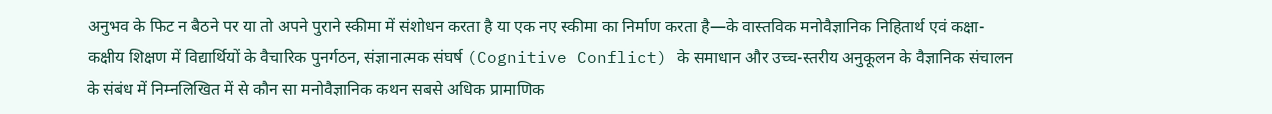अनुभव के फिट न बैठने पर या तो अपने पुराने स्कीमा में संशोधन करता है या एक नए स्कीमा का निर्माण करता है—के वास्तविक मनोवैज्ञानिक निहितार्थ एवं कक्षा-कक्षीय शिक्षण में विद्यार्थियों के वैचारिक पुनर्गठन, संज्ञानात्मक संघर्ष (Cognitive Conflict) के समाधान और उच्च-स्तरीय अनुकूलन के वैज्ञानिक संचालन के संबंध में निम्नलिखित में से कौन सा मनोवैज्ञानिक कथन सबसे अधिक प्रामाणिक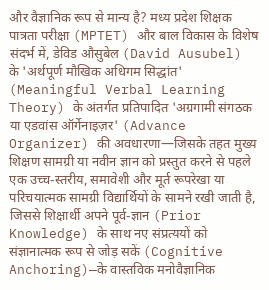और वैज्ञानिक रूप से मान्य है? मध्य प्रदेश शिक्षक पात्रता परीक्षा (MPTET) और बाल विकास के विशेष संदर्भ में, डेविड औसुबेल (David Ausubel) के 'अर्थपूर्ण मौखिक अधिगम सिद्धांत' (Meaningful Verbal Learning Theory) के अंतर्गत प्रतिपादित 'अग्रगामी संगठक या एडवांस ऑर्गेनाइज़र' (Advance Organizer) की अवधारणा—जिसके तहत मुख्य शिक्षण सामग्री या नवीन ज्ञान को प्रस्तुत करने से पहले एक उच्च-स्तरीय, समावेशी और मूर्त रूपरेखा या परिचयात्मक सामग्री विद्यार्थियों के सामने रखी जाती है, जिससे शिक्षार्थी अपने पूर्व-ज्ञान (Prior Knowledge) के साथ नए संप्रत्ययों को संज्ञानात्मक रूप से जोड़ सकें (Cognitive Anchoring)—के वास्तविक मनोवैज्ञानिक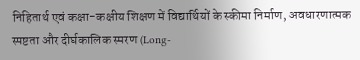निहितार्थ एवं कक्षा-कक्षीय शिक्षण में विद्यार्थियों के स्कीमा निर्माण, अवधारणात्मक स्पष्टता और दीर्घकालिक स्मरण (Long-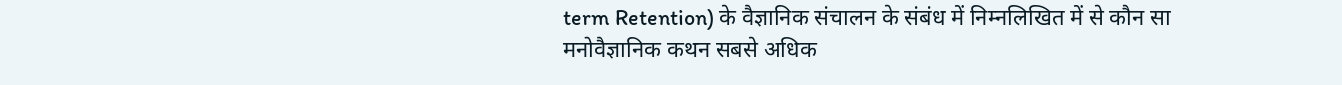term Retention) के वैज्ञानिक संचालन के संबंध में निम्नलिखित में से कौन सा मनोवैज्ञानिक कथन सबसे अधिक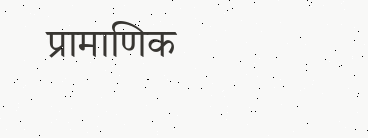प्रामाणिक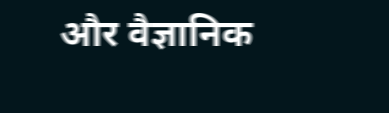और वैज्ञानिक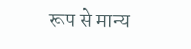रूप से मान्य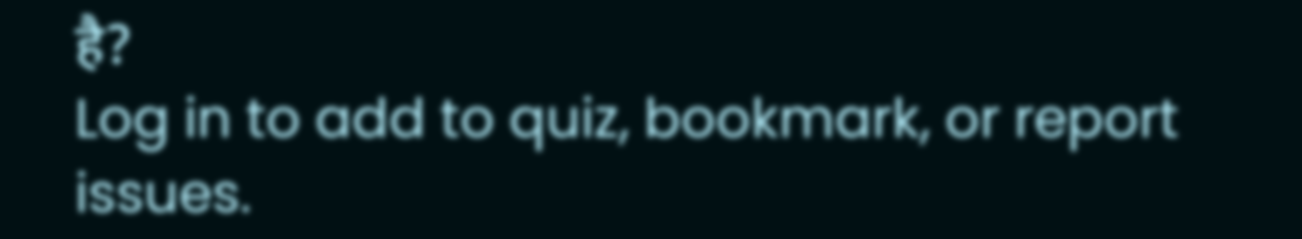है?
Log in to add to quiz, bookmark, or report issues.